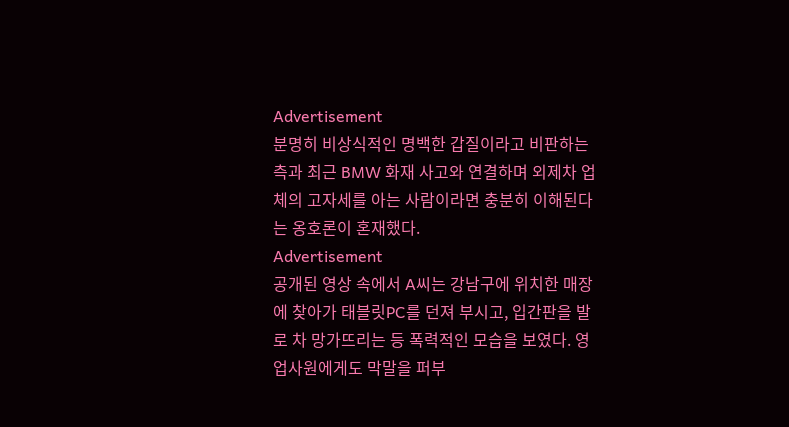Advertisement
분명히 비상식적인 명백한 갑질이라고 비판하는 측과 최근 BMW 화재 사고와 연결하며 외제차 업체의 고자세를 아는 사람이라면 충분히 이해된다는 옹호론이 혼재했다.
Advertisement
공개된 영상 속에서 A씨는 강남구에 위치한 매장에 찾아가 태블릿PC를 던져 부시고, 입간판을 발로 차 망가뜨리는 등 폭력적인 모습을 보였다. 영업사원에게도 막말을 퍼부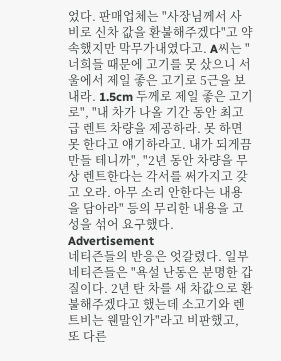었다. 판매업체는 "사장님께서 사비로 신차 값을 환불해주겠다"고 약속했지만 막무가내였다고. A씨는 "너희들 때문에 고기를 못 샀으니 서울에서 제일 좋은 고기로 5근을 보내라. 1.5cm 두께로 제일 좋은 고기로", "내 차가 나올 기간 동안 최고급 렌트 차량을 제공하라. 못 하면 못 한다고 얘기하라고. 내가 되게끔 만들 테니까", "2년 동안 차량을 무상 렌트한다는 각서를 써가지고 갖고 오라. 아무 소리 안한다는 내용을 담아라" 등의 무리한 내용을 고성을 섞어 요구했다.
Advertisement
네티즌들의 반응은 엇갈렸다. 일부 네티즌들은 "욕설 난동은 분명한 갑질이다. 2년 탄 차를 새 차값으로 환불해주겠다고 했는데 소고기와 렌트비는 웬말인가"라고 비판했고, 또 다른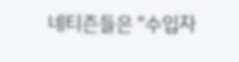네티즌들은 "수입자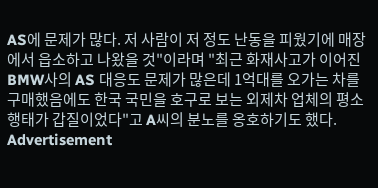AS에 문제가 많다. 저 사람이 저 정도 난동을 피웠기에 매장에서 읍소하고 나왔을 것"이라며 "최근 화재사고가 이어진 BMW사의 AS 대응도 문제가 많은데 1억대를 오가는 차를 구매했음에도 한국 국민을 호구로 보는 외제차 업체의 평소 행태가 갑질이었다"고 A씨의 분노를 옹호하기도 했다.
Advertisement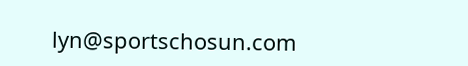lyn@sportschosun.com